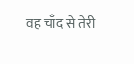वह चाँद से तेरी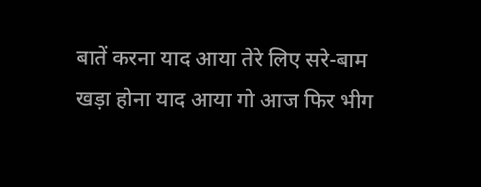बातें करना याद आया तेरे लिए सरे-बाम खड़ा होना याद आया गो आज फिर भीग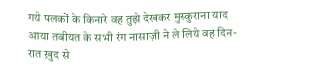गये पलकों के किनारे वह तुझे देखकर मुस्कुराना याद आया तबीयत के सभी रंग नासाज़ी ने ले लिये वह दिन-रात ख़ुद से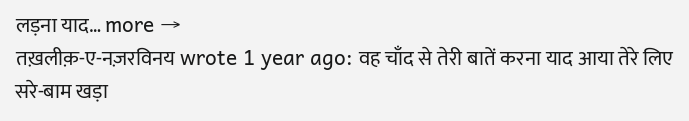लड़ना याद… more →
तख़लीक़-ए-नज़रविनय wrote 1 year ago: वह चाँद से तेरी बातें करना याद आया तेरे लिए सरे-बाम खड़ा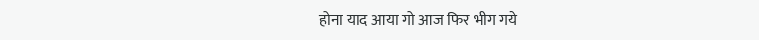होना याद आया गो आज फिर भीग गये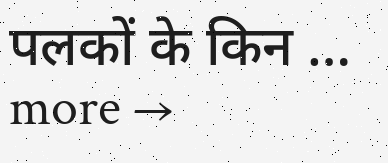पलकों के किन … more →